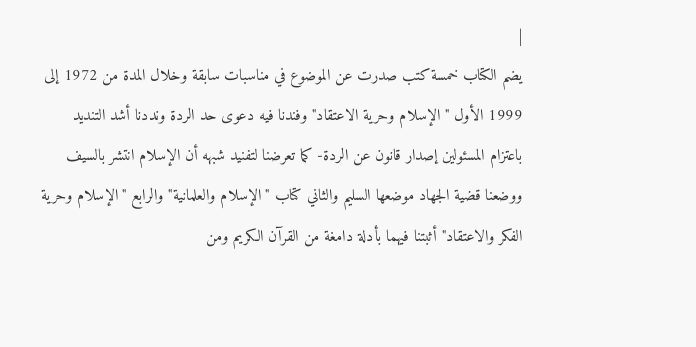|
يضم الكتاب خمسة كتب صدرت عن الموضوع في مناسبات سابقة وخلال المدة من 1972 إلى 1999 الأول "الإسلام وحرية الاعتقاد" وفندنا فيه دعوى حد الردة ونددنا أشد التنديد باعتزام المسئولين إصدار قانون عن الردة- كما تعرضنا لتفنيد شبهه أن الإسلام انتشر بالسيف ووضعنا قضية الجهاد موضعها السليم والثاني كتاب "الإسلام والعلمانية" والرابع "الإسلام وحرية الفكر والاعتقاد" أثبتنا فيهما بأدلة دامغة من القرآن الكريم ومن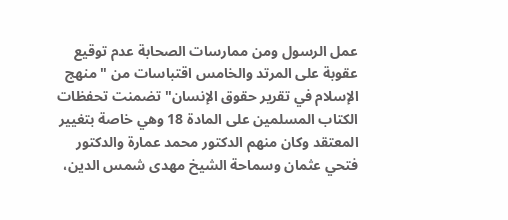عمل الرسول ومن ممارسات الصحابة عدم توقيع عقوبة على المرتد والخامس اقتباسات من "منهج الإسلام في تقرير حقوق الإنسان" تضمنت تحفظات الكتاب المسلمين على المادة 18 وهي خاصة بتغيير المعتقد وكان منهم الدكتور محمد عمارة والدكتور فتحي عثمان وسماحة الشيخ مهدى شمس الدين،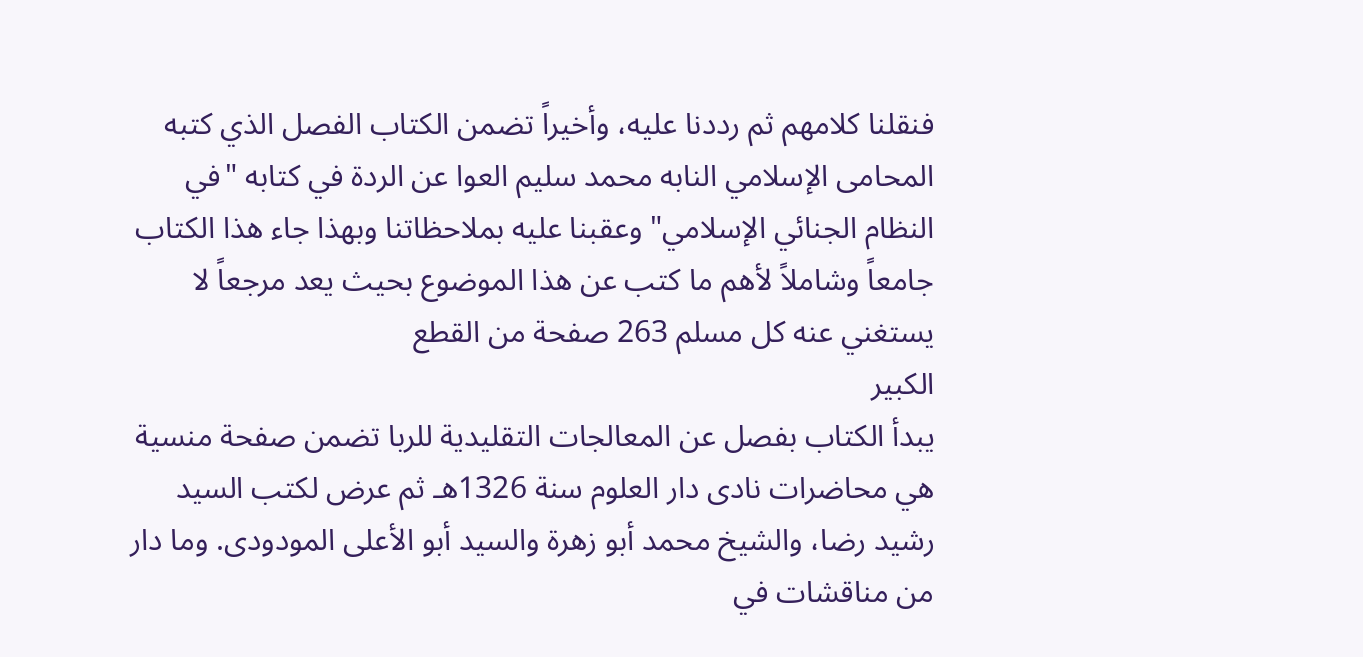فنقلنا كلامهم ثم رددنا عليه، وأخيراً تضمن الكتاب الفصل الذي كتبه المحامى الإسلامي النابه محمد سليم العوا عن الردة في كتابه "في النظام الجنائي الإسلامي" وعقبنا عليه بملاحظاتنا وبهذا جاء هذا الكتاب جامعاً وشاملاً لأهم ما كتب عن هذا الموضوع بحيث يعد مرجعاً لا يستغني عنه كل مسلم 263 صفحة من القطع
الكبير
يبدأ الكتاب بفصل عن المعالجات التقليدية للربا تضمن صفحة منسية هي محاضرات نادى دار العلوم سنة 1326هـ ثم عرض لكتب السيد رشيد رضا، والشيخ محمد أبو زهرة والسيد أبو الأعلى المودودى. وما دار من مناقشات في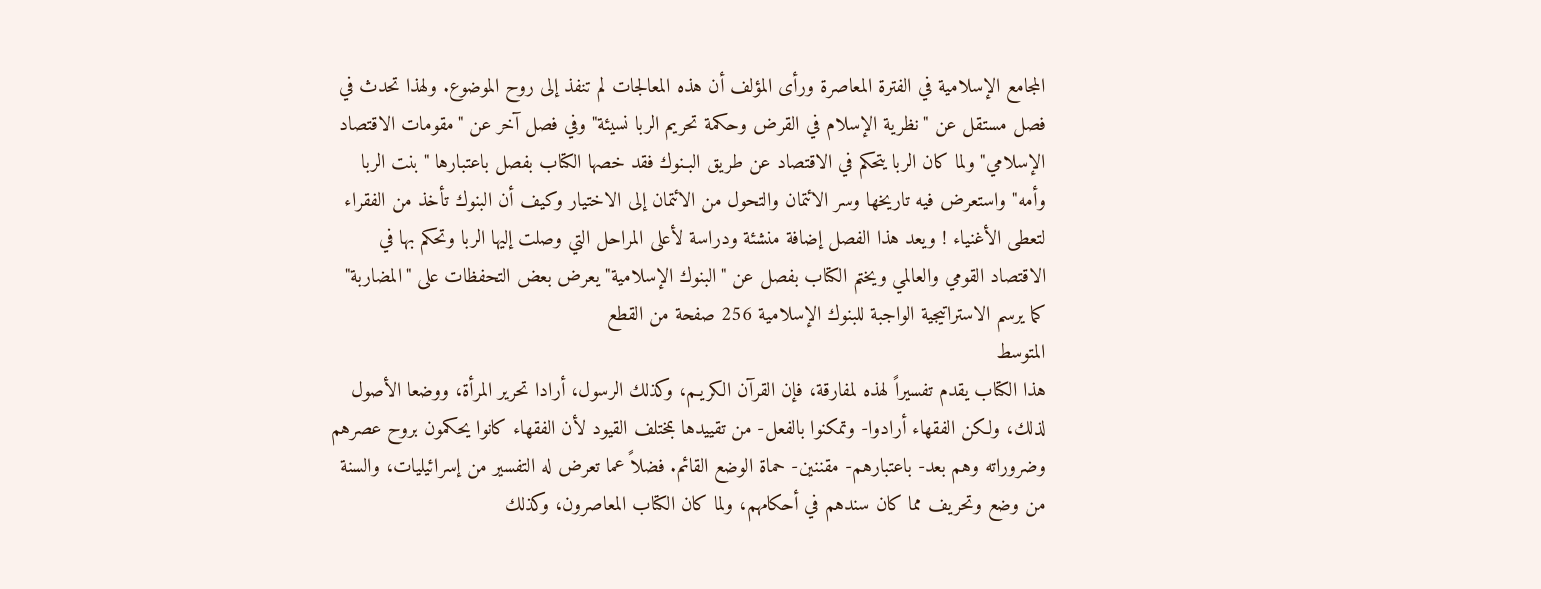المجامع الإسلامية في الفترة المعاصرة ورأى المؤلف أن هذه المعالجات لم تنفذ إلى روح الموضوع. ولهذا تحدث في فصل مستقل عن "نظرية الإسلام في القرض وحكمة تحريم الربا نسيئة" وفي فصل آخر عن "مقومات الاقتصاد الإسلامي" ولما كان الربا يتحكم في الاقتصاد عن طريق البـنوك فقد خصها الكتاب بفصل باعتبارها "بنت الربا وأمه" واستعرض فيه تاريخها وسر الائتمان والتحول من الائتمان إلى الاختيار وكيف أن البنوك تأخذ من الفقراء لتعطى الأغنياء ! ويعد هذا الفصل إضافة منشئة ودراسة لأعلى المراحل التي وصلت إليها الربا وتحكم بها في الاقتصاد القومي والعالمي ويختم الكتاب بفصل عن "البنوك الإسلامية" يعرض بعض التحفظات على "المضاربة" كما يرسم الاستراتيجية الواجبة للبنوك الإسلامية 256 صفحة من القطع
المتوسط
هذا الكتاب يقدم تفسيراً لهذه لمفارقة، فإن القرآن الكريـم، وكذلك الرسول، أرادا تحرير المرأة، ووضعا الأصول لذلك، ولكن الفقهاء أرادوا- وتمكنوا بالفعل- من تقييدها بمختلف القيود لأن الفقهاء كانوا يحكمون بروح عصرهم وضروراته وهم بعد- باعتبارهم- مقننين- حماة الوضع القائم. فضلاً عما تعرض له التفسير من إسرائيليات، والسنة من وضع وتحريف مما كان سندهم في أحكامهم، ولما كان الكتاب المعاصرون، وكذلك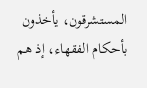المستشرقون، يأخذون بأحكام الفقهاء، إذ هم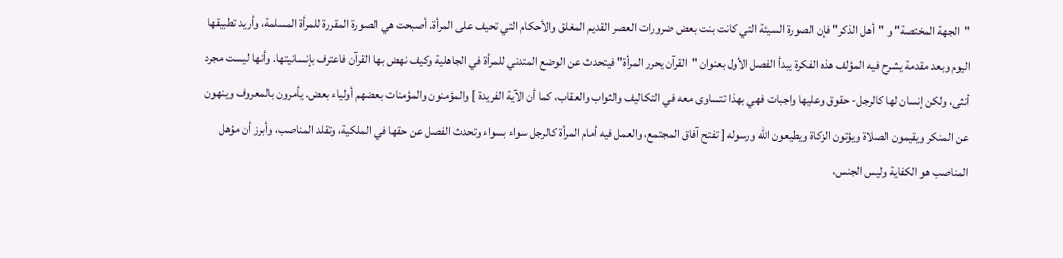"الجهة المختصة" و "أهل الذكر" فإن الصورة السيئة التي كانت بنت بعض ضرورات العصر القديم المغلق والأحكام التي تحيف على المرأة. أصبحت هي الصورة المقررة للمرأة المسلمة، وأريد تطبيقها اليوم وبعد مقدمة يشرح فيه المؤلف هذه الفكرة يبدأ الفصل الأول بعنوان "القرآن يحرر المرأة" فيتحدث عن الوضع المتدني للمرأة في الجاهلية وكيف نهض بها القرآن فاعترف بإنسانيتها. وأنها ليست مجرد أنثى، ولكن إنسان لها كالرجل- حقوق وعليها واجبات فهي بهذا تتساوى معه في التكاليف والثواب والعقاب، كما أن الآية الفريدة ] والمؤمنون والمؤمنات بعضهم أولياء بعض. يأمرون بالمعروف وينهون عن المنكر ويقيمون الصلاة ويؤتون الزكاة ويطيعون الله ورسوله [ تفتح آفاق المجتمع، والعمل فيه أمام المرأة كالرجل سواء بسواء وتحدث الفصل عن حقها في الملكية، وتقلد المناصب، وأبرز أن مؤهل المناصب هو الكفاية وليس الجنس،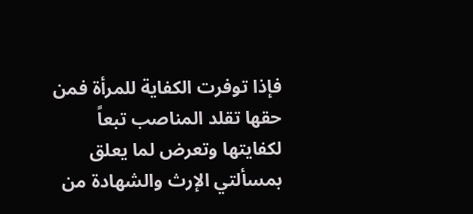فإذا توفرت الكفاية للمرأة فمن حقها تقلد المناصب تبعاً لكفايتها وتعرض لما يعلق بمسألتي الإرث والشهادة من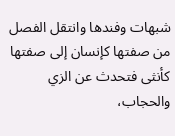شبهات وفندها وانتقل الفصل من صفتها كإنسان إلى صفتها كأنثى فتحدث عن الزي والحجاب،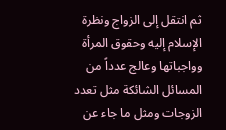ثم انتقل إلى الزواج ونظرة الإسلام إليه وحقوق المرأة وواجباتها وعالج عدداً من المسائل الشائكة مثل تعدد الزوجات ومثل ما جاء عن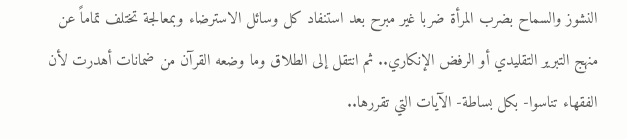النشوز والسماح بضرب المرأة ضربا غير مبرح بعد استنفاد كل وسائل الاسترضاء وبمعالجة تختلف تماماً عن منهج التبرير التقليدي أو الرفض الإنكاري.. ثم انتقل إلى الطلاق وما وضعه القرآن من ضمانات أهدرت لأن الفقهاء تناسوا- بكل بساطة- الآيات التي تقررها..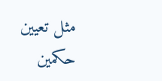مثل تعيين حكمين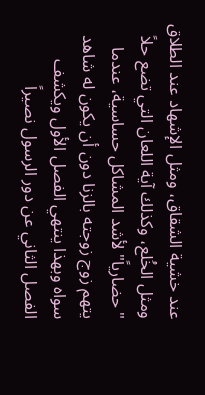عند خشية الشقاق، ومثل الإشهاد عند الطلاق ومثل الخُلع، وكذلك آية اللعان التي تضع حلاً "حضارياً" لأشد المشاكل حساسية، عندما يتهم زوج زوجته بالزنا دون أن يكون له شاهد سواه وبهذا ينتهي الفصل الأول ويكشف الفصل الثاني عن دور الرسول نصيراً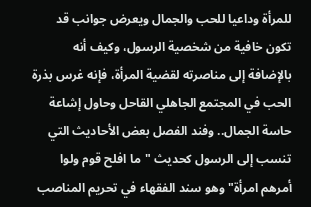للمرأة وداعيا للحب والجمال ويعرض جوانب قد تكون خافية من شخصية الرسول، وكيف أنه بالإضافة إلى مناصرته لقضية المرأة، فإنه غرس بذرة الحب في المجتمع الجاهلي القاحل وحاول إشاعة حاسة الجمال.. وفند الفصل بعض الأحاديث التي تنسب إلى الرسول كحديث "ما افلح قوم ولوا أمرهم امرأة" وهو سند الفقهاء في تحريم المناصب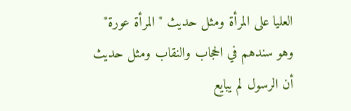العليا على المرأة ومثل حديث "المرأة عورة" وهو سندهم في الحجاب والنقاب ومثل حديث أن الرسول لم يبايع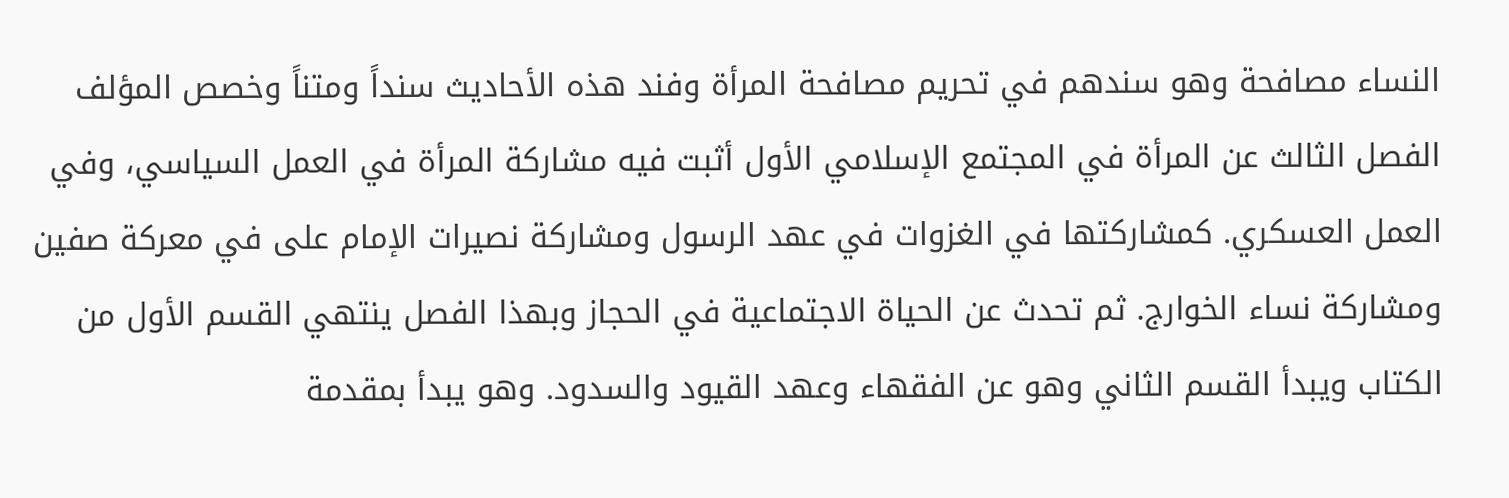النساء مصافحة وهو سندهم في تحريم مصافحة المرأة وفند هذه الأحاديث سنداً ومتناً وخصص المؤلف الفصل الثالث عن المرأة في المجتمع الإسلامي الأول أثبت فيه مشاركة المرأة في العمل السياسي، وفي العمل العسكري. كمشاركتها في الغزوات في عهد الرسول ومشاركة نصيرات الإمام على في معركة صفين ومشاركة نساء الخوارج. ثم تحدث عن الحياة الاجتماعية في الحجاز وبهذا الفصل ينتهي القسم الأول من الكتاب ويبدأ القسم الثاني وهو عن الفقهاء وعهد القيود والسدود. وهو يبدأ بمقدمة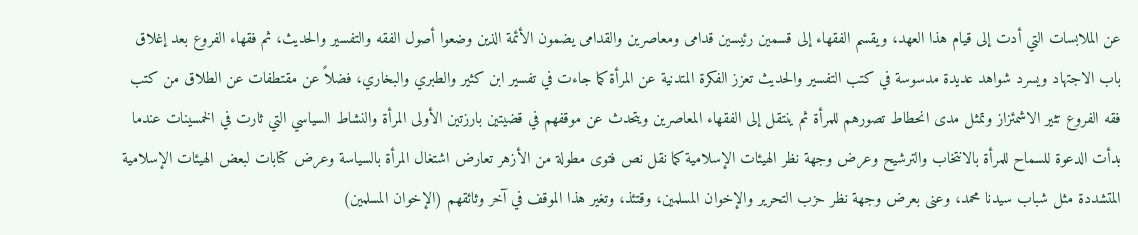عن الملابسات التي أدت إلى قيام هذا العهد، ويقسم الفقهاء إلى قسمين رئيسين قدامى ومعاصرين والقدامى يضمون الأئمة الذين وضعوا أصول الفقه والتفسير والحديث، ثم فقهاء الفروع بعد إغلاق باب الاجتهاد ويسرد شواهد عديدة مدسوسة في كتب التفسير والحديث تعزز الفكرة المتدنية عن المرأة كما جاءت في تفسير ابن كثير والطبري والبخاري، فضلاً عن مقتطفات عن الطلاق من كتب فقه الفروع تثير الاشمئزاز وتمثل مدى انحطاط تصورهم للمرأة ثم ينتقل إلى الفقهاء المعاصرين ويتحدث عن موقفهم في قضيتين بارزتين الأولى المرأة والنشاط السياسي التي ثارت في الخمسينات عندما بدأت الدعوة للسماح للمرأة بالانتخاب والترشيح وعرض وجهة نظر الهيئات الإسلامية كما نقل نص فتوى مطولة من الأزهر تعارض اشتغال المرأة بالسياسة وعرض كتابات لبعض الهيئات الإسلامية المتشددة مثل شباب سيدنا محمد، وعنى بعرض وجهة نظر حزب التحرير والإخوان المسلمين، وقتئذ، وتغير هذا الموقف في آخر وثائقهم (الإخوان المسلمين)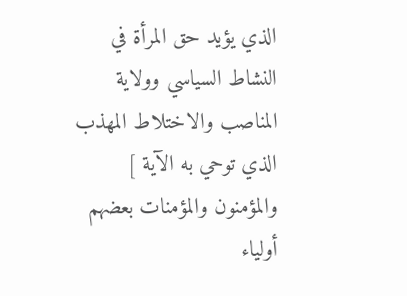الذي يؤيد حق المرأة في النشاط السياسي وولاية المناصب والاختلاط المهذب الذي توحي به الآية ] والمؤمنون والمؤمنات بعضهم أولياء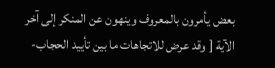بعض يأمرون بالمعروف وينهون عن المنكر إلى آخر الآية [ وقد عرض للاتجاهات ما بين تأييد الحجاب-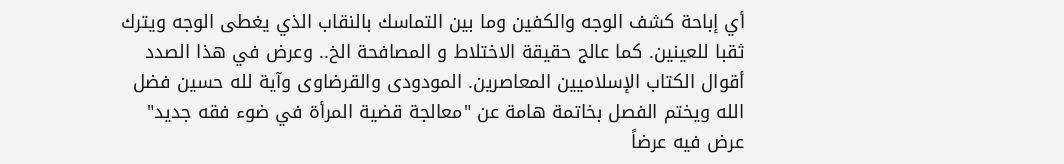أي إباحة كشف الوجه والكفين وما بين التماسك بالنقاب الذي يغطى الوجه ويترك ثقبا للعينين. كما عالج حقيقة الاختلاط و المصافحة الخ.. وعرض في هذا الصدد أقوال الكتاب الإسلاميين المعاصرين. المودودى والقرضاوى وآية لله حسين فضل الله ويختم الفصل بخاتمة هامة عن "معالجة قضية المرأة في ضوء فقه جديد" عرض فيه عرضاً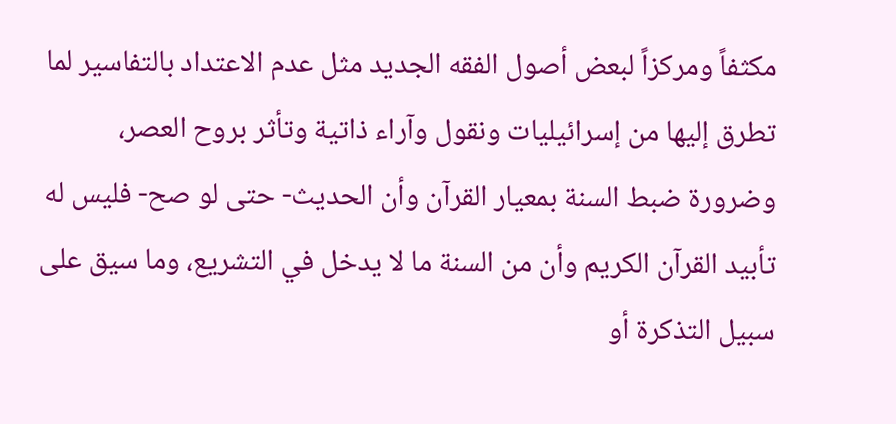مكثفاً ومركزاً لبعض أصول الفقه الجديد مثل عدم الاعتداد بالتفاسير لما تطرق إليها من إسرائيليات ونقول وآراء ذاتية وتأثر بروح العصر، وضرورة ضبط السنة بمعيار القرآن وأن الحديث- حتى لو صح- فليس له تأبيد القرآن الكريم وأن من السنة ما لا يدخل في التشريع، وما سيق على سبيل التذكرة أو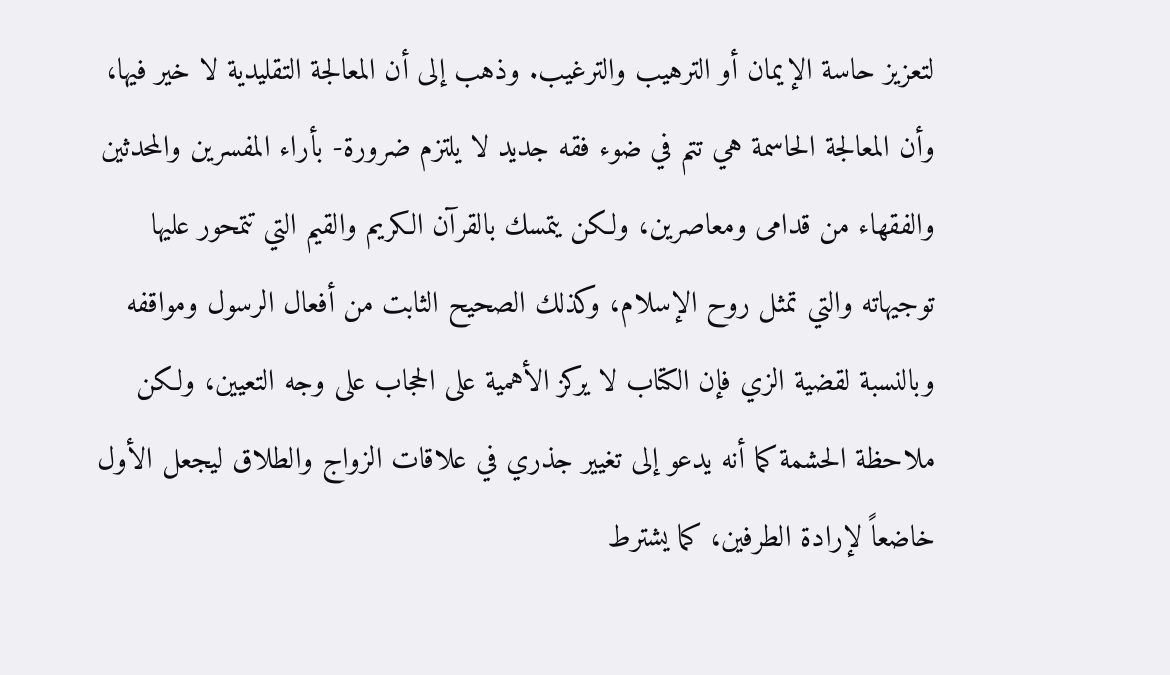لتعزيز حاسة الإيمان أو الترهيب والترغيب. وذهب إلى أن المعالجة التقليدية لا خير فيها، وأن المعالجة الحاسمة هي تتم في ضوء فقه جديد لا يلتزم ضرورة- بأراء المفسرين والمحدثين والفقهاء من قدامى ومعاصرين، ولكن يتمسك بالقرآن الكريم والقيم التي تتمحور عليها توجيهاته والتي تمثل روح الإسلام، وكذلك الصحيح الثابت من أفعال الرسول ومواقفه وبالنسبة لقضية الزي فإن الكتاب لا يركز الأهمية على الحجاب على وجه التعيين، ولكن ملاحظة الحشمة كما أنه يدعو إلى تغيير جذري في علاقات الزواج والطلاق ليجعل الأول خاضعاً لإرادة الطرفين، كما يشترط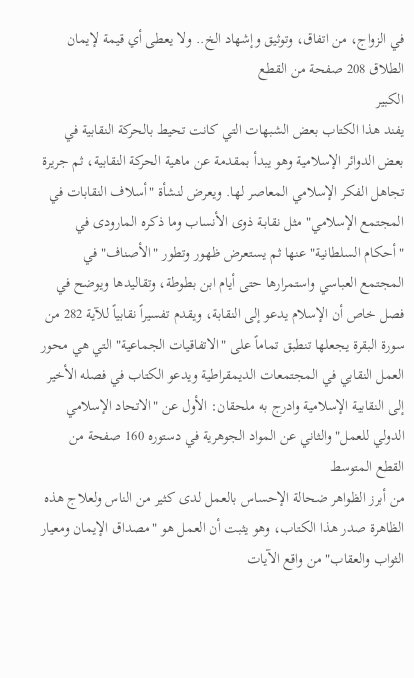في الزواج، من اتفاق، وتوثيق وإشهاد الخ.. ولا يعطى أي قيمة لإيمان الطلاق 208 صفحة من القطع
الكبير
يفند هذا الكتاب بعض الشبهات التي كانت تحيط بالحركة النقابية في بعض الدوائر الإسلامية وهو يبدأ بمقدمة عن ماهية الحركة النقابية، ثم جريرة تجاهل الفكر الإسلامي المعاصر لها. ويعرض لنشأة "أسلاف النقابات في المجتمع الإسلامي" مثل نقابـة ذوى الأنساب وما ذكره المارودى في "أحكام السلطانية" عنها ثم يستعرض ظهور وتطور "الأصناف" في المجتمع العباسي واستمرارها حتى أيام ابن بطوطة، وتقاليدها ويوضح في فصل خاص أن الإسلام يدعو إلى النقابة، ويقدم تفسيراً نقابياً للآية 282 من سورة البقرة يجعلها تنطبق تماماً على "الاتفاقيات الجماعية" التي هي محور العمل النقابي في المجتمعات الديمقراطية ويدعو الكتاب في فصله الأخير إلى النقابية الإسلامية وادرج به ملحقان: الأول عن "الاتحاد الإسلامي الدولي للعمل" والثاني عن المواد الجوهرية في دستوره 160 صفحة من القطع المتوسط
من أبرز الظواهر ضحالة الإحساس بالعمل لدى كثير من الناس ولعلاج هذه الظاهرة صدر هذا الكتاب، وهو يثبت أن العمل هو "مصداق الإيمان ومعيار الثواب والعقاب" من واقع الآيات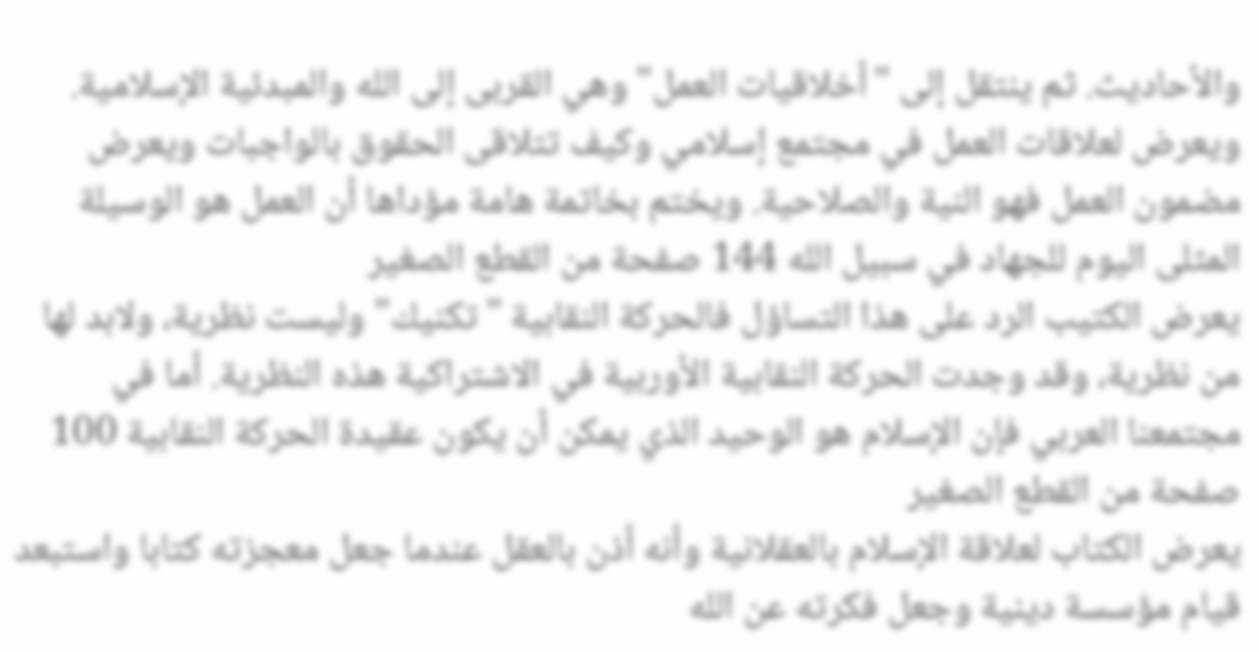والأحاديث. ثم ينتقل إلى "أخلاقيات العمل" وهي القربى إلى الله والمبدئية الإسلامية. ويعرض لعلاقات العمل في مجتمع إسلامي وكيف تتلاقى الحقوق بالواجبات ويعرض مضمون العمل فهو النية والصلاحية. ويختم بخاتمة هامة مؤداها أن العمل هو الوسيلة المثلى اليوم للجهاد في سبيل الله 144 صفحة من القطع الصغير
يعرض الكتيب الرد على هذا التساؤل فالحركة النقابية "تكنيك" وليست نظرية، ولابد لها من نظرية، وقد وجدت الحركة النقابية الأوربية في الاشتراكية هذه النظرية. أما في مجتمعنا العربي فإن الإسلام هو الوحيد الذي يمكن أن يكون عقيدة الحركة النقابية 100 صفحة من القطع الصغير
يعرض الكتاب لعلاقة الإسلام بالعقلانية وأنه أذن بالعقل عندما جعل معجزته كتابا واستبعد قيام مؤسسة دينية وجعل فكرته عن الله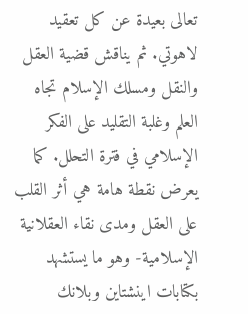تعالى بعيدة عن كل تعقيد لاهوتي. ثم يناقش قضية العقل والنقل ومسلك الإسلام تجاه العلم وغلبة التقليد على الفكر الإسلامي في فترة التحلل. كما يعرض نقطة هامة هي أثر القلب على العقل ومدى نقاء العقلانية الإسلامية- وهو ما يستشهد بكتابات اينشتاين وبلانك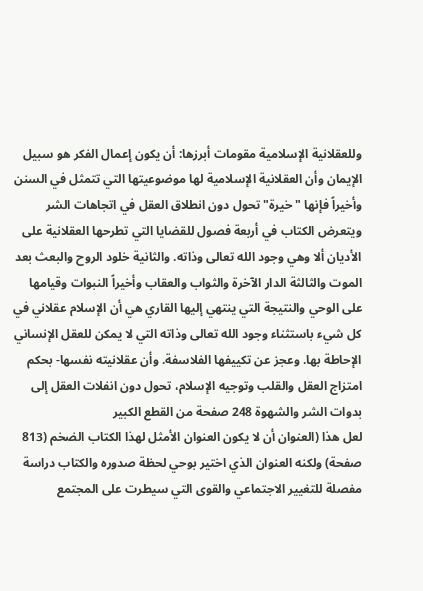وللعقلانية الإسلامية مقومات أبرزها: أن يكون إعمال الفكر هو سبيل الإيمان وأن العقلانية الإسلامية لها موضوعيتها التي تتمثل في السنن وأخيراً فإنها "خيرة" تحول دون انطلاق العقل في اتجاهات الشر ويتعرض الكتاب في أربعة فصول للقضايا التي تطرحها العقلانية على الأديان ألا وهي وجود الله تعالى وذاته. والثانية خلود الروح والبعث بعد الموت والثالثة الدار الآخرة والثواب والعقاب وأخيراً النبوات وقيامها على الوحي والنتيجة التي ينتهي إليها القاري هي أن الإسلام عقلاني في كل شيء باستثناء وجود الله تعالى وذاته التي لا يمكن للعقل الإنساني الإحاطة بها. وعجز عن تكييفها الفلاسفة. وأن عقلانيته نفسها- بحكم امتزاج العقل والقلب وتوجيه الإسلام، تحول دون انفلات العقل إلى بدوات الشر والشهوة 248 صفحة من القطع الكبير
لعل هذا (العنوان أن لا يكون العنوان الأمثل لهذا الكتاب الضخم (813 صفحة) ولكنه العنوان الذي اختير بوحي لحظة صدوره والكتاب دراسة مفصلة للتغيير الاجتماعي والقوى التي سيطرت على المجتمع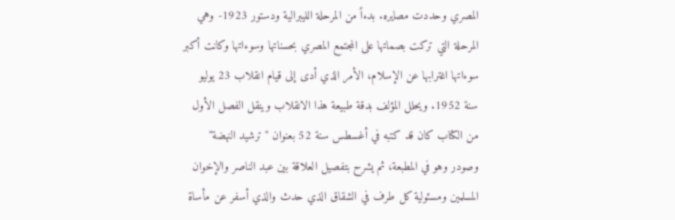المصري وحددت مصايره. بدءاً من المرحلة الليبرالية ودستور 1923- وهي المرحلة التي تركت بصماتها على المجتمع المصري بحسناتها وسوءاتها وكانت أكبر سوءاتها اغترابها عن الإسلام، الأمر الذي أدى إلى قيام انقلاب 23 يوليو سنة 1952. ويحلل المؤلف بدقة طبيعة هذا الانقلاب وينقل الفصل الأول من الكتاب كان قد كتبه في أغسطس سنة 52 بعنوان "ترشيد النهضة" وصودر وهو في المطبعة، ثم يشرح بتفصيل العلاقة بين عبد الناصر والإخوان المسلمين ومسئولية كل طرف في الشقاق الذي حدث والذي أسفر عن مأساة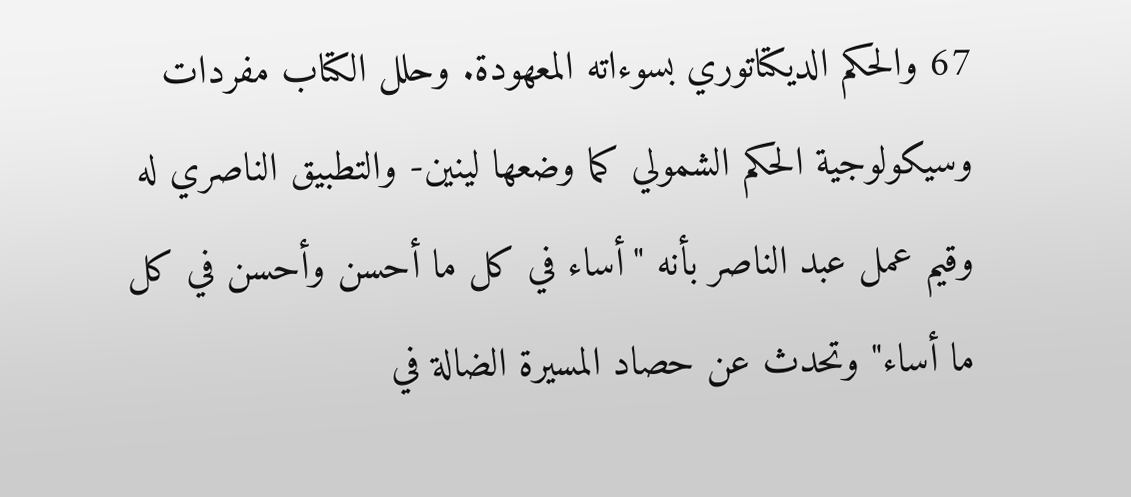67 والحكم الديكتاتوري بسوءاته المعهودة. وحلل الكتاب مفردات وسيكولوجية الحكم الشمولي كما وضعها لينين- والتطبيق الناصري له وقيم عمل عبد الناصر بأنه "أساء في كل ما أحسن وأحسن في كل ما أساء" وتحدث عن حصاد المسيرة الضالة في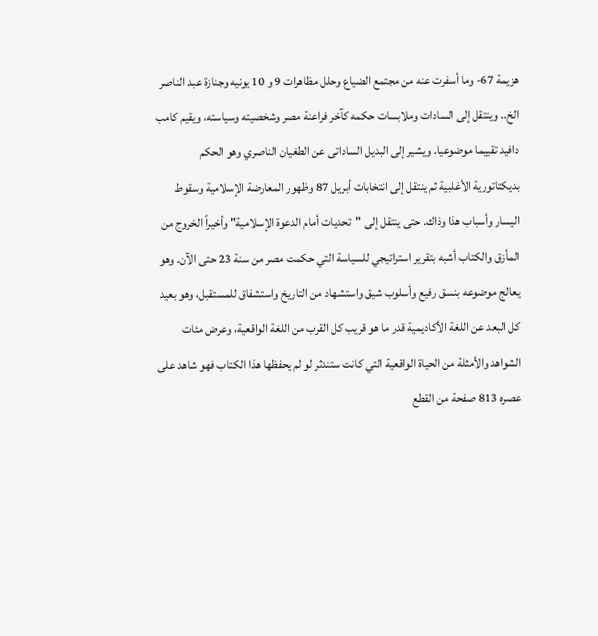هزيمة 67- وما أسفرت عنه من مجتمع الضياع وحلل مظاهرات 9 و 10 يونيه وجنازة عبد الناصر الخ.. وينتقل إلى السادات وملابسات حكمه كآخر فراعنة مصر وشخصيته وسياسته، ويقيم كامب دافيد تقييما موضوعيا. ويشير إلى البديل الساداتى عن الطغيان الناصري وهو الحكم بديكتاتورية الأغلبية ثم ينتقل إلى انتخابات أبريل 87 وظهور المعارضة الإسلامية وسقوط اليسار وأسباب هذا وذاك. حتى ينتقل إلى "تحديات أمام الدعوة الإسلامية" وأخيراً الخروج من المأزق والكتاب أشبه بتقرير استراتيجي للسياسة التي حكمت مصر من سنة 23 حتى الآن. وهو يعالج موضوعه بنسق رفيع وأسلوب شيق واستشهاد من التاريخ واستشفاق للمستقبل، وهو بعيد كل البعد عن اللغة الأكاديمية قدر ما هو قريب كل القرب من اللغة الواقعية، وعرض مئات الشواهد والأمثلة من الحياة الواقعية التي كانت ستندثر لو لم يحفظها هذا الكتاب فهو شاهد على عصره 813 صفحة من القطع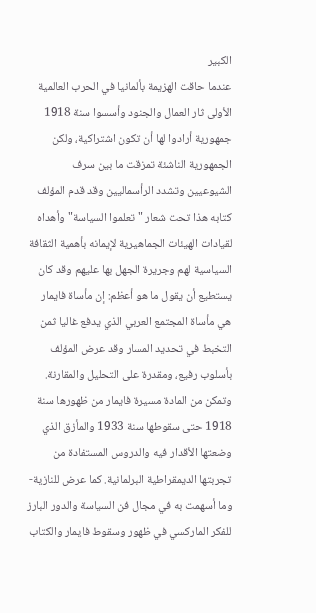الكبير
عندما حاقت الهزيمة بألمانيا في الحرب العالمية الأولى ثار العمال والجنود وأسسوا سنة 1918 جمهورية أرادوا لها أن تكون اشتراكية، ولكن الجمهورية الناشئة تمزقت ما بين سرف الشيوعيين وتشدد الرأسماليين وقد قدم المؤلف كتابه هذا تحت شعار "تعلموا السياسة" وأهداه لقيادات الهيئات الجماهيرية لإيمانه بأهمية الثقافة السياسية لهم وجريرة الجهل بها عليهم وقد كان يستطيع أن يقول ما هو أعظم: إن مأساة فايمار هي مأساة المجتمع العربي الذي يدفع غاليا ثمن التخبط في تحديد المسار وقد عرض المؤلف بأسلوب رفيع، ومقدرة على التحليل والمقارنة. وتمكن من المادة مسيرة فايمار من ظهورها سنة 1918 حتى سقوطها سنة 1933 والمأزق الذي وضعتها الأقدار فيه والدروس المستفادة من تجربتها الديمقراطية البرلمانية. كما عرض للنازية- وما أسهمت به في مجال فن السياسة والدور البارز للفكر الماركسي في ظهور وسقوط فايمار والكتاب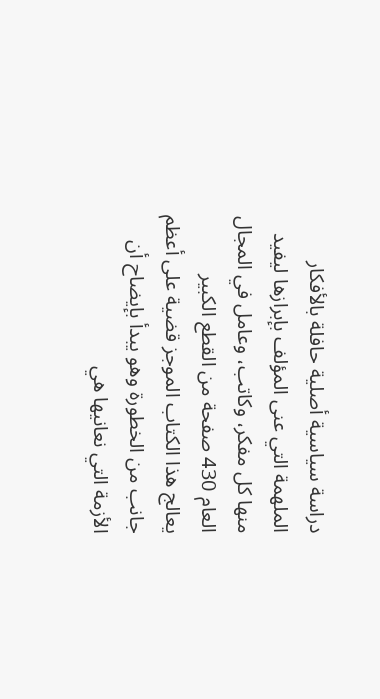دراسة سياسية أصلية حافلة بالأفكار الملهمة التي عنى المؤلف بإبرازها ليفيد منها كل مفكر، وكاتب، وعامل في المجال العام 430 صفحة من القطع الكبير
يعالج هذا الكتاب الموجز قضية على أعظم جانب من الخطورة وهو يبدأ بإيضاح أن الأزمة التي نعانيها هي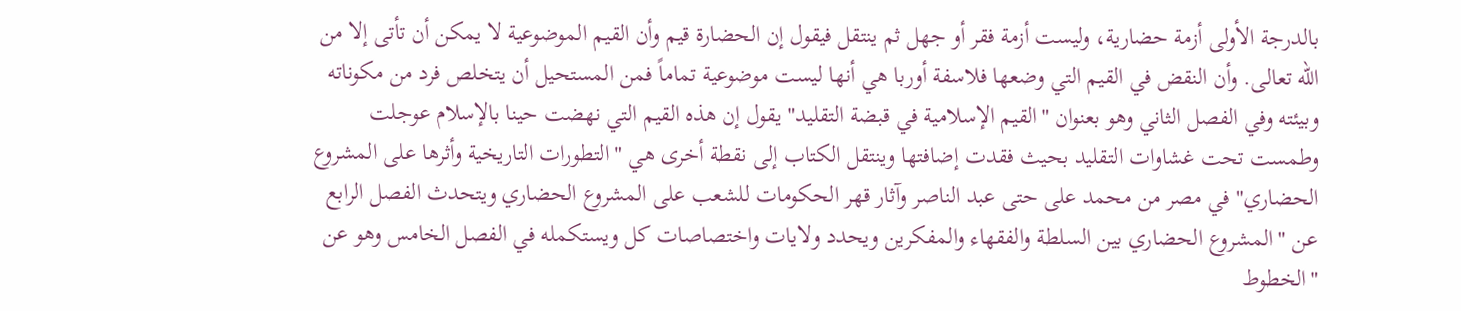بالدرجة الأولى أزمة حضارية، وليست أزمة فقر أو جهل ثم ينتقل فيقول إن الحضارة قيم وأن القيم الموضوعية لا يمكن أن تأتى إلا من الله تعالى. وأن النقض في القيم التي وضعها فلاسفة أوربا هي أنها ليست موضوعية تماماً فمن المستحيل أن يتخلص فرد من مكوناته وبيئته وفي الفصل الثاني وهو بعنوان "القيم الإسلامية في قبضة التقليد" يقول إن هذه القيم التي نهضت حينا بالإسلام عوجلت وطمست تحت غشاوات التقليد بحيث فقدت إضافتها وينتقل الكتاب إلى نقطة أخرى هي "التطورات التاريخية وأثرها على المشروع الحضاري" في مصر من محمد على حتى عبد الناصر وآثار قهر الحكومات للشعب على المشروع الحضاري ويتحدث الفصل الرابع عن "المشروع الحضاري بين السلطة والفقهاء والمفكرين ويحدد ولايات واختصاصات كل ويستكمله في الفصل الخامس وهو عن "الخطوط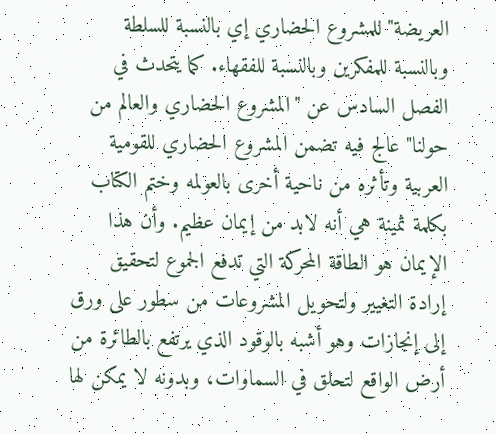العريضة" للمشروع الحضاري إي بالنسبة للسلطة وبالنسبة للمفكرين وبالنسبة للفقهاء. كما يتحدث في الفصل السادس عن "المشروع الحضاري والعالم من حولنا" عالج فيه تضمن المشروع الحضاري للقومية العربية وتأثره من ناحية أخرى بالعولمه وختم الكتاب بكلمة ثمينة هي أنه لابد من إيمان عظيم. وأن هذا الإيمان هو الطاقة المحركة التي تدفع الجموع لتحقيق إرادة التغيير ولتحويل المشروعات من سطور على ورق إلى إنجازات وهو أشبه بالوقود الذي يرتفع بالطائرة من أرض الواقع لتحلق في السماوات، وبدونه لا يمكن لها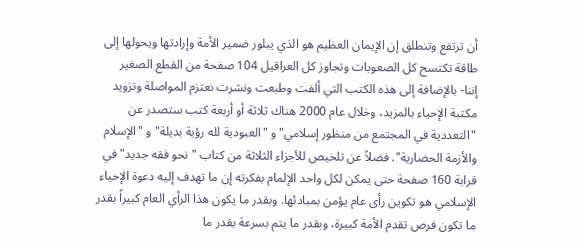أن ترتفع وتنطلق إن الإيمان العظيم هو الذي يبلور ضمير الأمة وإرادتها ويحولها إلى طاقة تكتسح كل الصعوبات وتجاوز كل العراقيل 104 صفحة من القطع الصغير
إننا- بالإضافة إلى هذه الكتب التي ألفت وطبعت ونشرت نعتزم المواصلة وتزويد مكتبة الإحياء بالمزيد، وخلال عام 2000 هناك ثلاثة أو أربعة كتب ستصدر عن "التعددية في المجتمع من منظور إسلامي" و "العبودية لله رؤية بديلة" و "الإسلام والأزمة الحضارية". فضلاً عن تلخيص للأجزاء الثلاثة من كتاب "نحو فقه جديد" في قرابة 160 صفحة حتى يمكن لكل واحد الإلمام بفكرته إن ما تهدف إليه دعوة الإحياء الإسلامي هو تكوين رأى عام يؤمن بمبادئها. وبقدر ما يكون هذا الرأي العام كبيراً بقدر ما تكون فرص تقدم الأمة كبيرة، وبقدر ما يتم بسرعة بقدر ما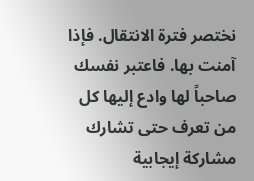نختصر فترة الانتقال. فإذا آمنت بها. فاعتبر نفسك صاحباً لها وادع إليها كل من تعرف حتى تشارك مشاركة إيجابية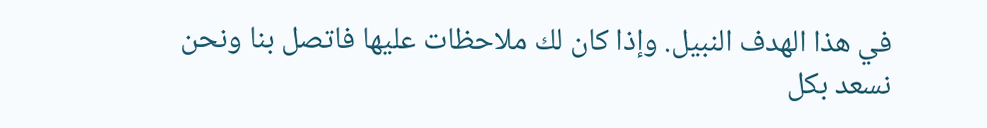في هذا الهدف النبيل. وإذا كان لك ملاحظات عليها فاتصل بنا ونحن نسعد بكل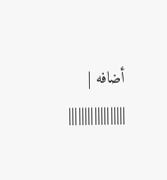أضافه |
||||||||||||||||||